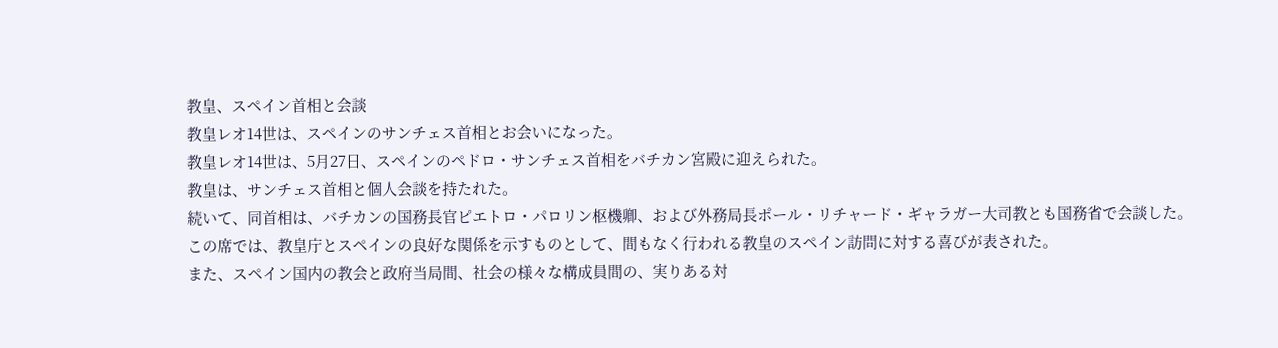教皇、スペイン首相と会談
教皇レオ14世は、スペインのサンチェス首相とお会いになった。
教皇レオ14世は、5月27日、スペインのペドロ・サンチェス首相をバチカン宮殿に迎えられた。
教皇は、サンチェス首相と個人会談を持たれた。
続いて、同首相は、バチカンの国務長官ピエトロ・パロリン枢機卿、および外務局長ポール・リチャード・ギャラガー大司教とも国務省で会談した。
この席では、教皇庁とスペインの良好な関係を示すものとして、間もなく行われる教皇のスペイン訪問に対する喜びが表された。
また、スペイン国内の教会と政府当局間、社会の様々な構成員間の、実りある対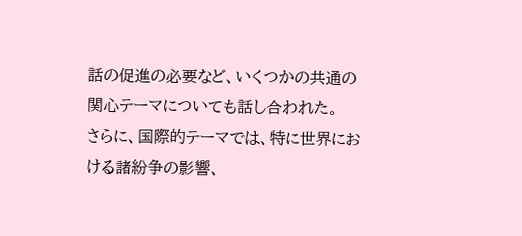話の促進の必要など、いくつかの共通の関心テーマについても話し合われた。
さらに、国際的テーマでは、特に世界における諸紛争の影響、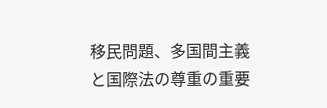移民問題、多国間主義と国際法の尊重の重要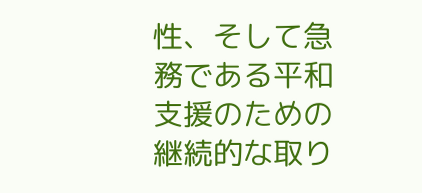性、そして急務である平和支援のための継続的な取り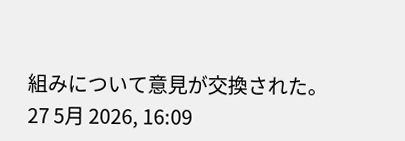組みについて意見が交換された。
27 5月 2026, 16:09